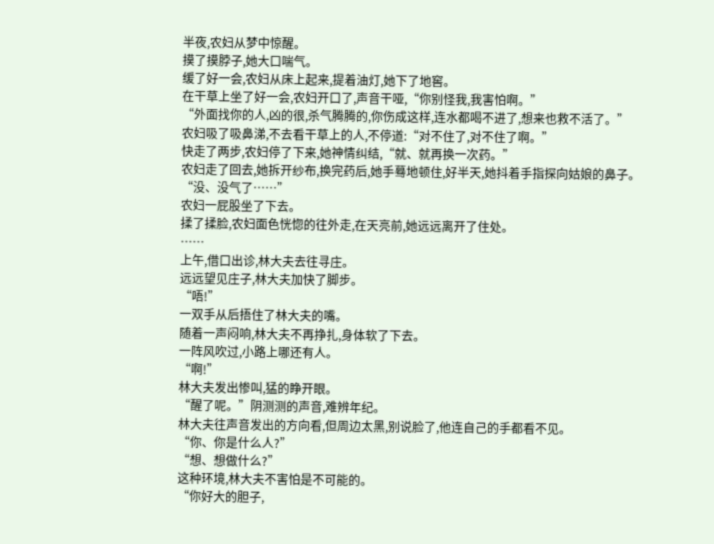半夜,农妇从梦中惊醒。
摸了摸脖子,她大口喘气。
缓了好一会,农妇从床上起来,提着油灯,她下了地窖。
在干草上坐了好一会,农妇开口了,声音干哑,“你别怪我,我害怕啊。”
“外面找你的人,凶的很,杀气腾腾的,你伤成这样,连水都喝不进了,想来也救不活了。”
农妇吸了吸鼻涕,不去看干草上的人,不停道:“对不住了,对不住了啊。”
快走了两步,农妇停了下来,她神情纠结,“就、就再换一次药。”
农妇走了回去,她拆开纱布,换完药后,她手蓦地顿住,好半天,她抖着手指探向姑娘的鼻子。
“没、没气了……”
农妇一屁股坐了下去。
揉了揉脸,农妇面色恍惚的往外走,在天亮前,她远远离开了住处。
……
上午,借口出诊,林大夫去往寻庄。
远远望见庄子,林大夫加快了脚步。
“唔!”
一双手从后捂住了林大夫的嘴。
随着一声闷响,林大夫不再挣扎,身体软了下去。
一阵风吹过,小路上哪还有人。
“啊!”
林大夫发出惨叫,猛的睁开眼。
“醒了呢。”阴测测的声音,难辨年纪。
林大夫往声音发出的方向看,但周边太黑,别说脸了,他连自己的手都看不见。
“你、你是什么人?”
“想、想做什么?”
这种环境,林大夫不害怕是不可能的。
“你好大的胆子,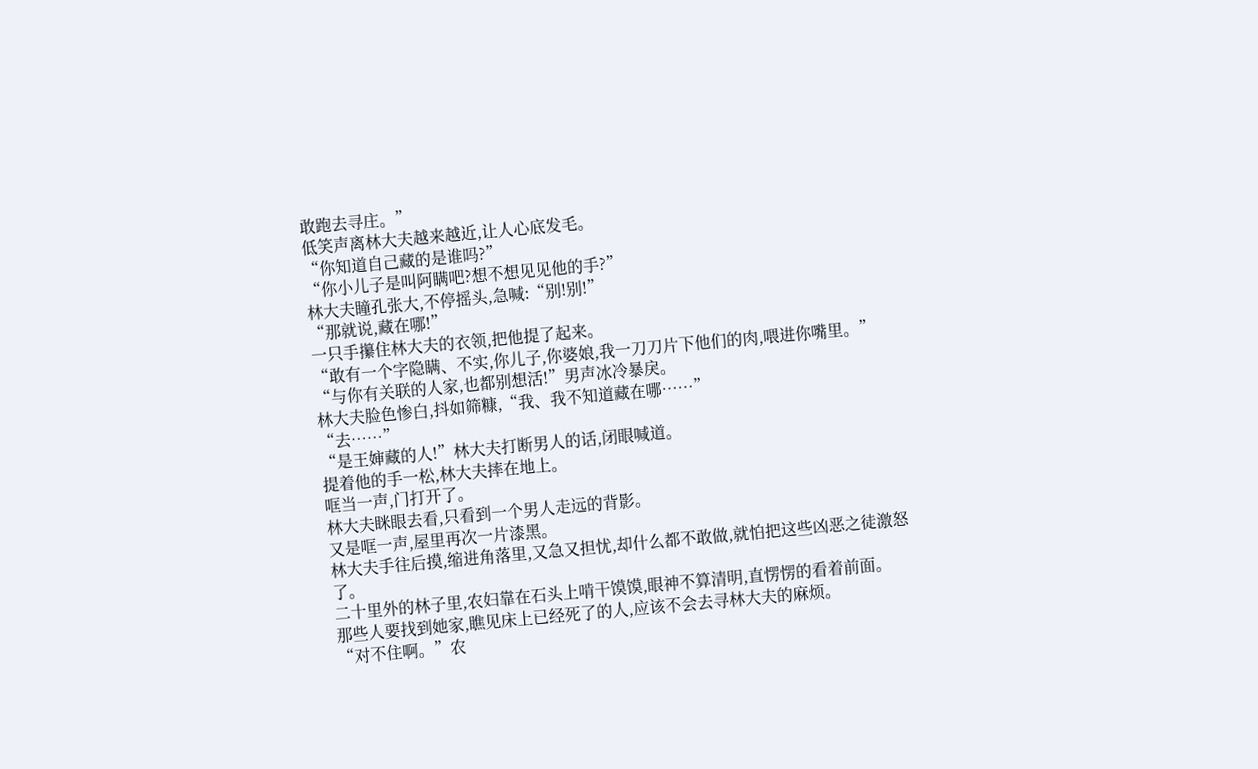敢跑去寻庄。”
低笑声离林大夫越来越近,让人心底发毛。
“你知道自己藏的是谁吗?”
“你小儿子是叫阿瞒吧?想不想见见他的手?”
林大夫瞳孔张大,不停摇头,急喊:“别!别!”
“那就说,藏在哪!”
一只手攥住林大夫的衣领,把他提了起来。
“敢有一个字隐瞒、不实,你儿子,你婆娘,我一刀刀片下他们的肉,喂进你嘴里。”
“与你有关联的人家,也都别想活!”男声冰冷暴戾。
林大夫脸色惨白,抖如筛糠,“我、我不知道藏在哪……”
“去……”
“是王婶藏的人!”林大夫打断男人的话,闭眼喊道。
提着他的手一松,林大夫摔在地上。
哐当一声,门打开了。
林大夫眯眼去看,只看到一个男人走远的背影。
又是哐一声,屋里再次一片漆黑。
林大夫手往后摸,缩进角落里,又急又担忧,却什么都不敢做,就怕把这些凶恶之徒激怒了。
二十里外的林子里,农妇靠在石头上啃干馍馍,眼神不算清明,直愣愣的看着前面。
那些人要找到她家,瞧见床上已经死了的人,应该不会去寻林大夫的麻烦。
“对不住啊。”农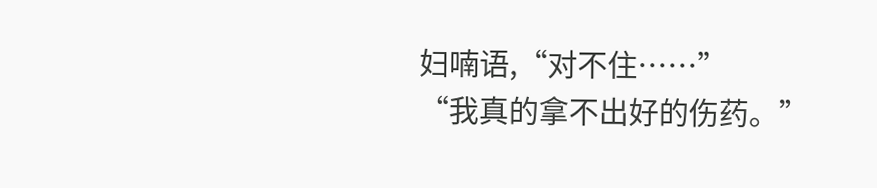妇喃语,“对不住……”
“我真的拿不出好的伤药。”